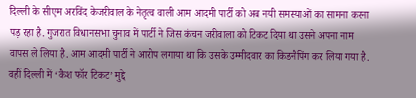दिल्ली के सीएम अरविंद केजरीवाल के नेतृत्व वाली आम आदमी पार्टी को अब नयी समस्याओं का सामना करना पड़ रहा है. गुजरात विधानसभा चुनाव में पार्टी ने जिस कंचन जरीवाला को टिकट दिया था उसने अपना नाम वापस ले लिया है. आम आदमी पार्टी ने आरोप लगाया था कि उसके उम्मीदवार का किडनैपिंग कर लिया गया है. वहीं दिल्ली में ‘कैश फॉर टिकट’ मुद्दे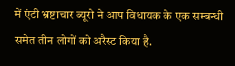में एंटी भ्रष्टाचार ब्यूरो ने आप विधायक के एक सम्बन्धी समेत तीन लोगों को अरैस्ट किया है.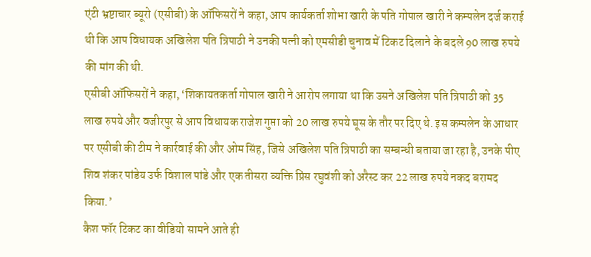एंटी भ्रष्टाचार ब्यूरो (एसीबी) के ऑफिसरों ने कहा, आप कार्यकर्ता शोभा खारी के पति गोपाल खारी ने कम्पलेन दर्ज कराई थी कि आप विधायक अखिलेश पति त्रिपाठी ने उनकी पत्नी को एमसीडी चुनाव में टिकट दिलाने के बदले 90 लाख रुपये की मांग की थी.
एसीबी ऑफिसरों ने कहा, ‘शिकायतकर्ता गोपाल खारी ने आरोप लगाया था कि उसने अखिलेश पति त्रिपाठी को 35 लाख रुपये और वजीरपुर से आप विधायक राजेश गुप्ता को 20 लाख रुपये घूस के तौर पर दिए थे. इस कम्पलेन के आधार पर एसीबी की टीम ने कार्रवाई की और ओम सिंह, जिसे अखिलेश पति त्रिपाठी का सम्बन्धी बताया जा रहा है, उनके पीए शिव शंकर पांडेय उर्फ विशाल पांडे और एक तीसरा व्यक्ति प्रिंस रघुवंशी को अरैस्ट कर 22 लाख रुपये नकद बरामद किया.’
कैश फॉर टिकट का वीडियो सामने आते ही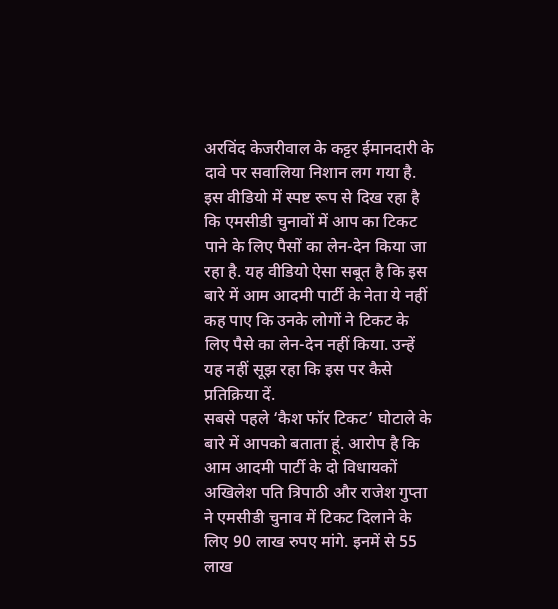अरविंद केजरीवाल के कट्टर ईमानदारी के दावे पर सवालिया निशान लग गया है. इस वीडियो में स्पष्ट रूप से दिख रहा है कि एमसीडी चुनावों में आप का टिकट पाने के लिए पैसों का लेन-देन किया जा रहा है. यह वीडियो ऐसा सबूत है कि इस बारे में आम आदमी पार्टी के नेता ये नहीं कह पाए कि उनके लोगों ने टिकट के लिए पैसे का लेन-देन नहीं किया. उन्हें यह नहीं सूझ रहा कि इस पर कैसे प्रतिक्रिया दें.
सबसे पहले ‘कैश फॉर टिकट’ घोटाले के बारे में आपको बताता हूं. आरोप है कि आम आदमी पार्टी के दो विधायकों अखिलेश पति त्रिपाठी और राजेश गुप्ता ने एमसीडी चुनाव में टिकट दिलाने के लिए 90 लाख रुपए मांगे. इनमें से 55 लाख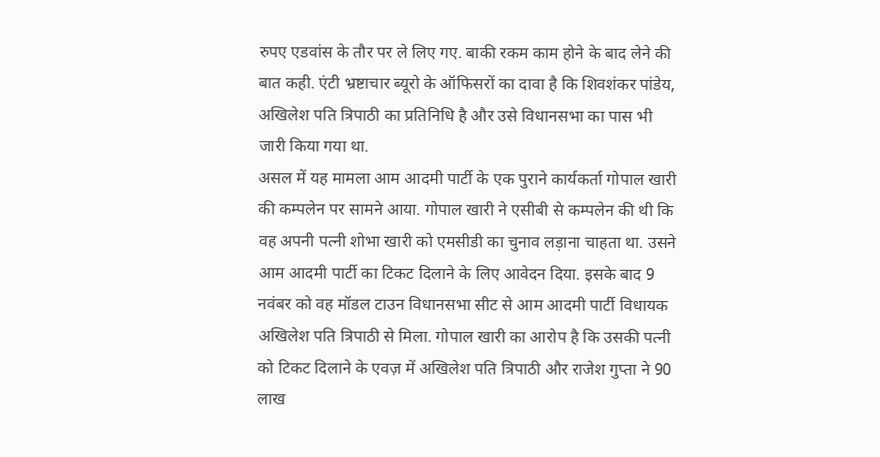रुपए एडवांस के तौर पर ले लिए गए. बाकी रकम काम होने के बाद लेने की बात कही. एंटी भ्रष्टाचार ब्यूरो के ऑफिसरों का दावा है कि शिवशंकर पांडेय, अखिलेश पति त्रिपाठी का प्रतिनिधि है और उसे विधानसभा का पास भी जारी किया गया था.
असल में यह मामला आम आदमी पार्टी के एक पुराने कार्यकर्ता गोपाल खारी की कम्पलेन पर सामने आया. गोपाल खारी ने एसीबी से कम्पलेन की थी कि वह अपनी पत्नी शोभा खारी को एमसीडी का चुनाव लड़ाना चाहता था. उसने आम आदमी पार्टी का टिकट दिलाने के लिए आवेदन दिया. इसके बाद 9 नवंबर को वह मॉडल टाउन विधानसभा सीट से आम आदमी पार्टी विधायक अखिलेश पति त्रिपाठी से मिला. गोपाल खारी का आरोप है कि उसकी पत्नी को टिकट दिलाने के एवज़ में अखिलेश पति त्रिपाठी और राजेश गुप्ता ने 90 लाख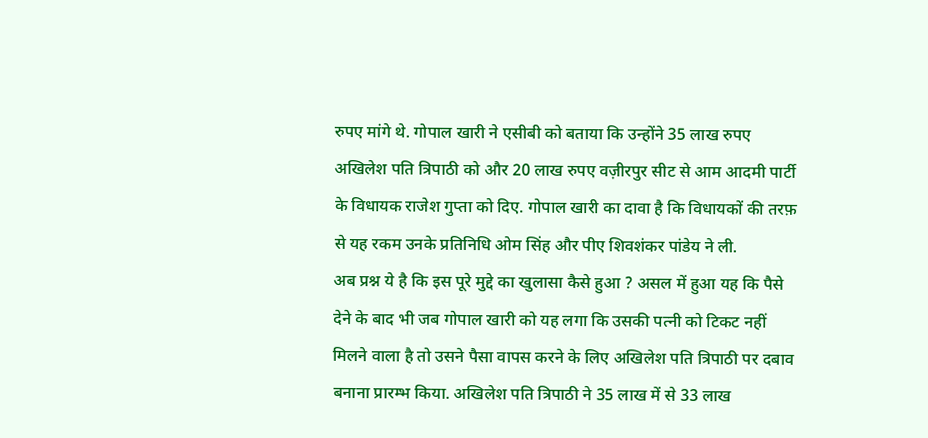रुपए मांगे थे. गोपाल खारी ने एसीबी को बताया कि उन्होंने 35 लाख रुपए अखिलेश पति त्रिपाठी को और 20 लाख रुपए वज़ीरपुर सीट से आम आदमी पार्टी के विधायक राजेश गुप्ता को दिए. गोपाल खारी का दावा है कि विधायकों की तरफ़ से यह रकम उनके प्रतिनिधि ओम सिंह और पीए शिवशंकर पांडेय ने ली.
अब प्रश्न ये है कि इस पूरे मुद्दे का खुलासा कैसे हुआ ? असल में हुआ यह कि पैसे देने के बाद भी जब गोपाल खारी को यह लगा कि उसकी पत्नी को टिकट नहीं मिलने वाला है तो उसने पैसा वापस करने के लिए अखिलेश पति त्रिपाठी पर दबाव बनाना प्रारम्भ किया. अखिलेश पति त्रिपाठी ने 35 लाख में से 33 लाख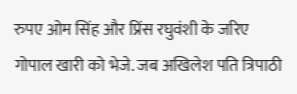रुपए ओम सिंह और प्रिंस रघुवंशी के जरिए गोपाल खारी को भेजे. जब अखिलेश पति त्रिपाठी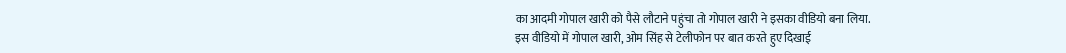का आदमी गोपाल खारी को पैसे लौटाने पहुंचा तो गोपाल खारी ने इसका वीडियो बना लिया.
इस वीडियो में गोपाल खारी, ओम सिंह से टेलीफोन पर बात करते हुए दिखाई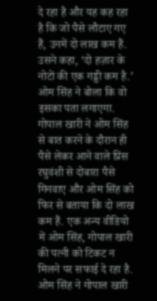दे रहा है और यह कह रहा है कि जो पैसे लौटाए गए हैं, उनमें दो लाख कम हैं. उसने कहा, ‘दो हज़ार के नोटों की एक गड्डी कम है.’ ओम सिंह ने बोला कि वो इसका पता लगाएगा. गोपाल खारी ने ओम सिंह से बात करने के दौरान ही पैसे लेकर आने वाले प्रिंस रघुवंशी से दोबारा पैसे गिनवाए और ओम सिंह को फिर से बताया कि दो लाख कम हैं. एक अन्य वीडियो में ओम सिंह, गोपाल खारी की पत्नी को टिकट न मिलने पर सफाई दे रहा है. ओम सिंह ने गोपाल खारी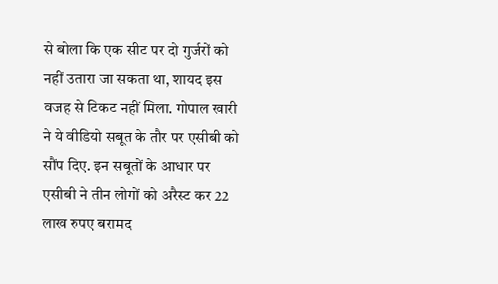से बोला कि एक सीट पर दो गुर्जरों को नहीं उतारा जा सकता था, शायद इस वजह से टिकट नहीं मिला. गोपाल खारी ने ये वीडियो सबूत के तौर पर एसीबी को सौंप दिए. इन सबूतों के आधार पर एसीबी ने तीन लोगों को अरैस्ट कर 22 लाख रुपए बरामद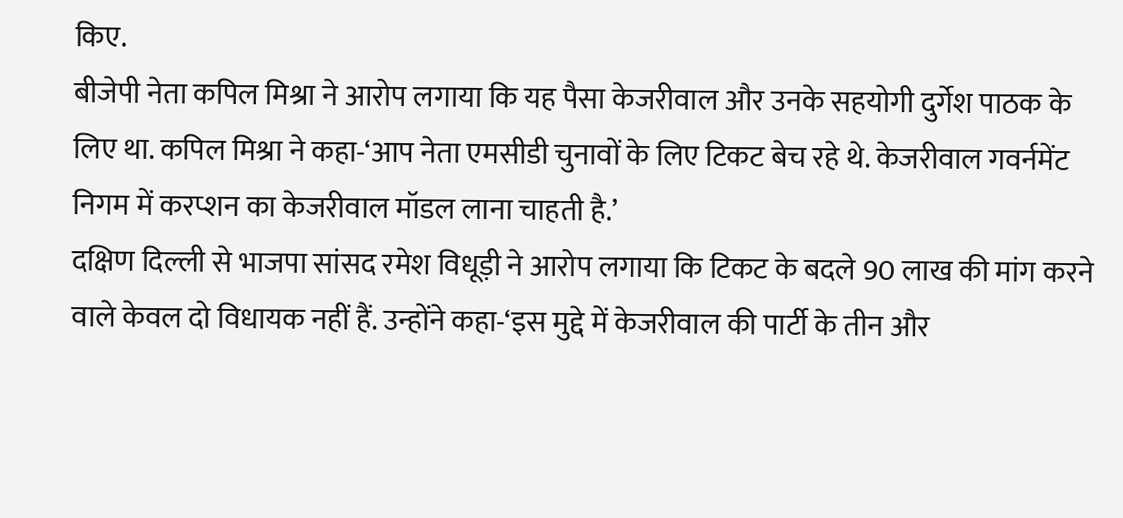किए.
बीजेपी नेता कपिल मिश्रा ने आरोप लगाया कि यह पैसा केजरीवाल और उनके सहयोगी दुर्गेश पाठक के लिए था. कपिल मिश्रा ने कहा-‘आप नेता एमसीडी चुनावों के लिए टिकट बेच रहे थे. केजरीवाल गवर्नमेंट निगम में करप्शन का केजरीवाल मॉडल लाना चाहती है.’
दक्षिण दिल्ली से भाजपा सांसद रमेश विधूड़ी ने आरोप लगाया कि टिकट के बदले 90 लाख की मांग करने वाले केवल दो विधायक नहीं हैं. उन्होंने कहा-‘इस मुद्दे में केजरीवाल की पार्टी के तीन और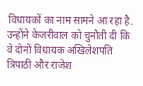विधायकों का नाम सामने आ रहा है. उन्होंने केजरीवाल को चुनौती दी कि वे दोनों विधायक अखिलेशपति त्रिपाठी और राजेश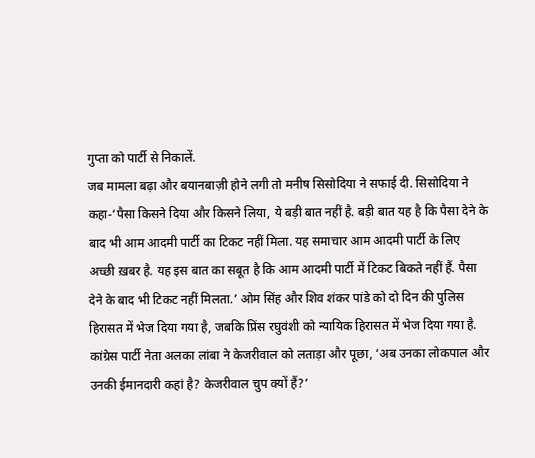गुप्ता को पार्टी से निकालें.
जब मामला बढ़ा और बयानबाज़ी होने लगी तो मनीष सिसोदिया ने सफाई दी. सिसोदिया ने कहा-‘पैसा किसने दिया और किसने लिया, ये बड़ी बात नहीं है. बड़ी बात यह है कि पैसा देने के बाद भी आम आदमी पार्टी का टिकट नहीं मिला. यह समाचार आम आदमी पार्टी के लिए अच्छी ख़बर है. यह इस बात का सबूत है कि आम आदमी पार्टी में टिकट बिकते नहीं हैं. पैसा देने के बाद भी टिकट नहीं मिलता.’ ओम सिंह और शिव शंकर पांडे को दो दिन की पुलिस हिरासत में भेज दिया गया है, जबकि प्रिंस रघुवंशी को न्यायिक हिरासत में भेज दिया गया है. कांग्रेस पार्टी नेता अलका लांबा ने केजरीवाल को लताड़ा और पूछा, ‘अब उनका लोकपाल और उनकी ईमानदारी कहां है? केजरीवाल चुप क्यों हैं?’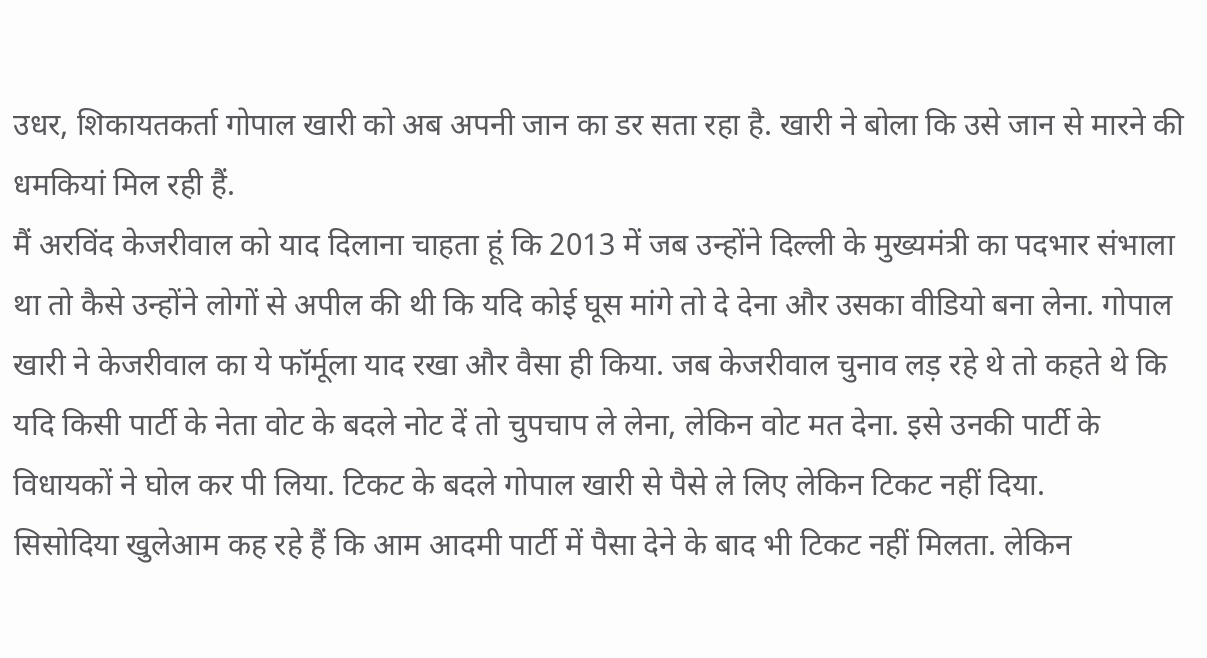उधर, शिकायतकर्ता गोपाल खारी को अब अपनी जान का डर सता रहा है. खारी ने बोला कि उसे जान से मारने की धमकियां मिल रही हैं.
मैं अरविंद केजरीवाल को याद दिलाना चाहता हूं कि 2013 में जब उन्होंने दिल्ली के मुख्यमंत्री का पदभार संभाला था तो कैसे उन्होंने लोगों से अपील की थी कि यदि कोई घूस मांगे तो दे देना और उसका वीडियो बना लेना. गोपाल खारी ने केजरीवाल का ये फॉर्मूला याद रखा और वैसा ही किया. जब केजरीवाल चुनाव लड़ रहे थे तो कहते थे कि यदि किसी पार्टी के नेता वोट के बदले नोट दें तो चुपचाप ले लेना, लेकिन वोट मत देना. इसे उनकी पार्टी के विधायकों ने घोल कर पी लिया. टिकट के बदले गोपाल खारी से पैसे ले लिए लेकिन टिकट नहीं दिया.
सिसोदिया खुलेआम कह रहे हैं कि आम आदमी पार्टी में पैसा देने के बाद भी टिकट नहीं मिलता. लेकिन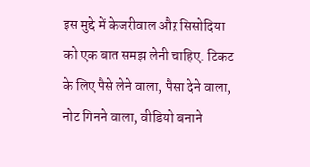इस मुद्दे में केजरीवाल औऱ सिसोदिया को एक बात समझ लेनी चाहिए. टिकट के लिए पैसे लेने वाला, पैसा देने वाला, नोट गिनने वाला, वीडियो बनाने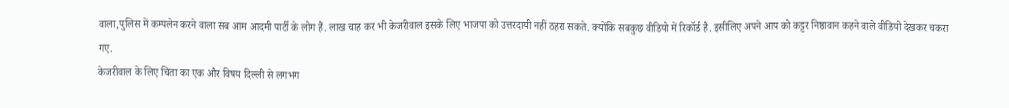वाला,पुलिस में कम्पलेन करने वाला सब आम आदमी पार्टी के लोग हैं. लाख चाह कर भी केजरीवाल इसके लिए भाजपा को उत्तरदायी नहीं ठहरा सकते. क्योंकि सबकुछ वीडियो में रिकॉर्ड है. इसीलिए अपने आप को कट्टर निष्ठावान कहने वाले वीडियो देखकर चकरा गए.
केजरीवाल के लिए चिंता का एक और विषय दिल्ली से लगभग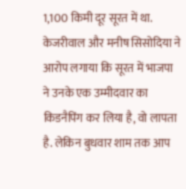1,100 किमी दूर सूरत में था. केजरीवाल और मनीष सिसोदिया ने आरोप लगाया कि सूरत में भाजपा ने उनके एक उम्मीदवार का किडनैपिंग कर लिया है, वो लापता है. लेकिन बुधवार शाम तक आप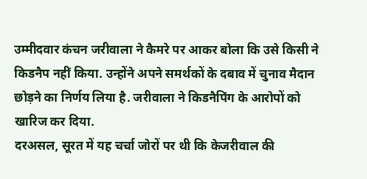उम्मीदवार कंचन जरीवाला ने कैमरे पर आकर बोला कि उसे किसी ने किडनैप नहीं किया. उन्होंने अपने समर्थकों के दबाव में चुनाव मैदान छोड़ने का निर्णय लिया है. जरीवाला ने किडनैपिंग के आरोपों को खारिज कर दिया.
दरअसल, सूरत में यह चर्चा जोरों पर थी कि केजरीवाल की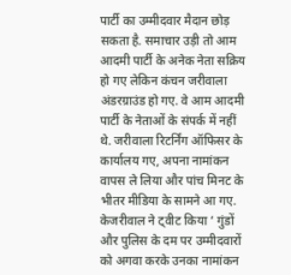पार्टी का उम्मीदवार मैदान छोड़ सकता है. समाचार उड़ी तो आम आदमी पार्टी के अनेक नेता सक्रिय हो गए लेकिन कंचन जरीवाला अंडरग्राउंड हो गए. वे आम आदमी पार्टी के नेताओं के संपर्क में नहीं थे. जरीवाला रिटर्निंग ऑफिसर के कार्यालय गए, अपना नामांकन वापस ले लिया और पांच मिनट के भीतर मीडिया के सामने आ गए. केजरीवाल ने ट्वीट किया ‘ गुंडों और पुलिस के दम पर उम्मीदवारों को अगवा करके उनका नामांकन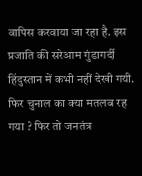वापिस करवाया जा रहा है. इस प्रजाति की सरेआम गुंडागर्दी हिंदुस्तान में कभी नहीं देखी गयी. फिर चुनाल का क्या मतलब रह गया ? फिर तो जनतंत्र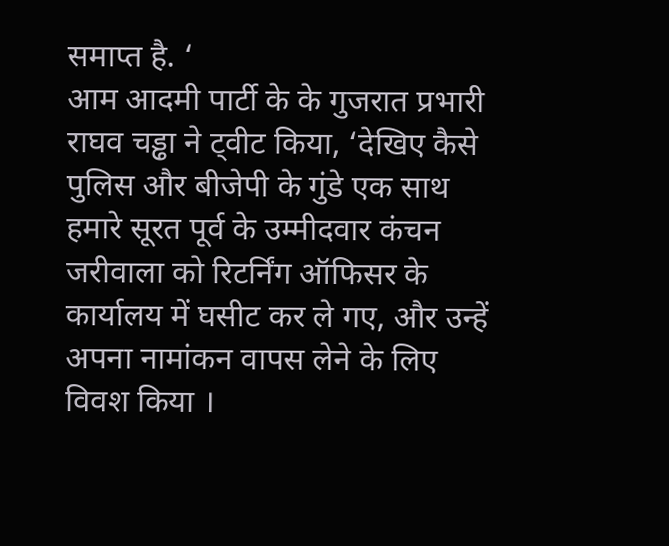समाप्त है. ‘
आम आदमी पार्टी के के गुजरात प्रभारी राघव चड्ढा ने ट्वीट किया, ‘देखिए कैसे पुलिस और बीजेपी के गुंडे एक साथ हमारे सूरत पूर्व के उम्मीदवार कंचन जरीवाला को रिटर्निंग ऑफिसर के कार्यालय में घसीट कर ले गए, और उन्हें अपना नामांकन वापस लेने के लिए विवश किया ।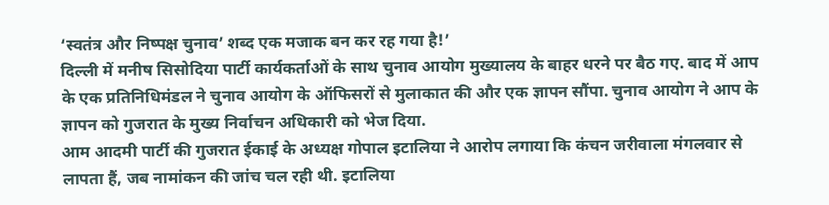‘स्वतंत्र और निष्पक्ष चुनाव’ शब्द एक मजाक बन कर रह गया है!’
दिल्ली में मनीष सिसोदिया पार्टी कार्यकर्ताओं के साथ चुनाव आयोग मुख्यालय के बाहर धरने पर बैठ गए. बाद में आप के एक प्रतिनिधिमंडल ने चुनाव आयोग के ऑफिसरों से मुलाकात की और एक ज्ञापन सौंपा. चुनाव आयोग ने आप के ज्ञापन को गुजरात के मुख्य निर्वाचन अधिकारी को भेज दिया.
आम आदमी पार्टी की गुजरात ईकाई के अध्यक्ष गोपाल इटालिया ने आरोप लगाया कि कंचन जरीवाला मंगलवार से लापता हैं, जब नामांकन की जांच चल रही थी. इटालिया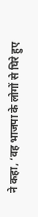ने कहा, ‘वह भाजपा के लोगों से घिरे हुए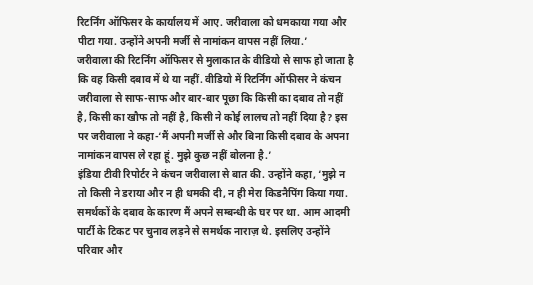रिटर्निंग ऑफिसर के कार्यालय में आए. जरीवाला को धमकाया गया और पीटा गया. उन्होंने अपनी मर्जी से नामांकन वापस नहीं लिया.’
जरीवाला की रिटर्निंग ऑफिसर से मुलाकात के वीडियो से साफ हो जाता है कि वह किसी दबाव में थे या नहीं. वीडियो में रिटर्निंग ऑफीसर ने कंचन जरीवाला से साफ-साफ और बार-बार पूछा कि किसी का दबाव तो नहीं है, किसी का खौफ तो नहीं है, किसी ने कोई लालच तो नहीं दिया है? इस पर जरीवाला ने कहा-‘मैं अपनी मर्जी से और बिना किसी दबाव के अपना नामांकन वापस ले रहा हूं. मुझे कुछ नहीं बोलना है.’
इंडिया टीवी रिपोर्टर ने कंचन जरीवाला से बात की. उन्होंने कहा, ‘मुझे न तो किसी ने डराया और न ही धमकी दी, न ही मेरा किडनैपिंग किया गया. समर्थकों के दबाव के कारण मैं अपने सम्बन्धी के घर पर था. आम आदमी पार्टी के टिकट पर चुनाव लड़ने से समर्थक नाराज़ थे. इसलिए उन्होंने परिवार और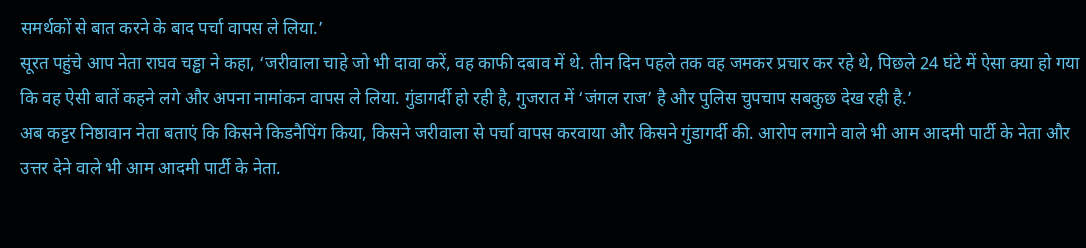समर्थकों से बात करने के बाद पर्चा वापस ले लिया.’
सूरत पहुंचे आप नेता राघव चड्ढा ने कहा, ‘जरीवाला चाहे जो भी दावा करें, वह काफी दबाव में थे. तीन दिन पहले तक वह जमकर प्रचार कर रहे थे, पिछले 24 घंटे में ऐसा क्या हो गया कि वह ऐसी बातें कहने लगे और अपना नामांकन वापस ले लिया. गुंडागर्दी हो रही है, गुजरात में ‘जंगल राज’ है और पुलिस चुपचाप सबकुछ देख रही है.’
अब कट्टर निष्ठावान नेता बताएं कि किसने किडनैपिंग किया, किसने जरीवाला से पर्चा वापस करवाया और किसने गुंडागर्दी की. आरोप लगाने वाले भी आम आदमी पार्टी के नेता और उत्तर देने वाले भी आम आदमी पार्टी के नेता.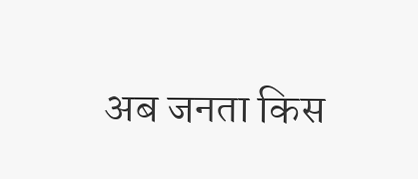अब जनता किस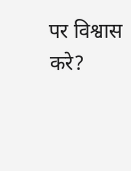पर विश्वास करे?